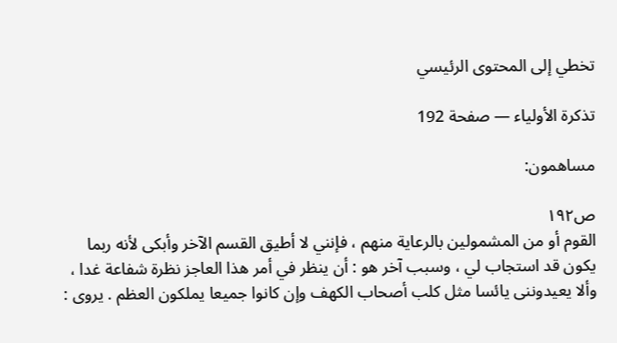تخطي إلى المحتوى الرئيسي

تذكرة الأولياء — صفحة 192

مساهمون:

ص١٩٢
القوم أو من المشمولين بالرعاية منهم ، فإنني لا أطيق القسم الآخر وأبكى لأنه ربما يكون قد استجاب لي ، وسبب آخر هو : أن ينظر في أمر هذا العاجز نظرة شفاعة غدا ، وألا يعيدوننى يائسا مثل كلب أصحاب الكهف وإن كانوا جميعا يملكون العظم . يروى :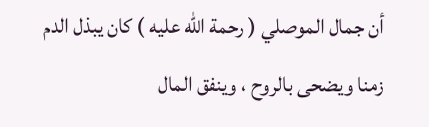أن جمال الموصلي ( رحمة الله عليه ) كان يبذل الدم زمنا ويضحى بالروح ، وينفق المال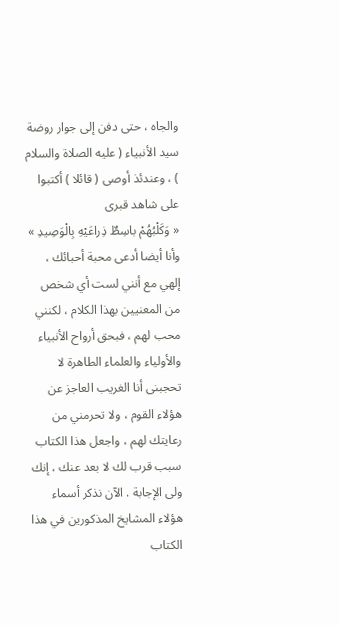والجاه ، حتى دفن إلى جوار روضة سيد الأنبياء ( عليه الصلاة والسلام ) ، وعندئذ أوصى ( قائلا ) أكتبوا على شاهد قبرى
« وَكَلْبُهُمْ باسِطٌ ذِراعَيْهِ بِالْوَصِيدِ »
وأنا أيضا أدعى محبة أحبائك ، إلهي مع أنني لست أي شخص من المعنيين بهذا الكلام ، لكنني محب لهم ، فبحق أرواح الأنبياء والأولياء والعلماء الطاهرة لا تحجبنى أنا الغريب العاجز عن هؤلاء القوم ، ولا تحرمني من رعايتك لهم ، واجعل هذا الكتاب سبب قرب لك لا بعد عنك ، إنك ولى الإجابة . الآن نذكر أسماء هؤلاء المشايخ المذكورين في هذا الكتاب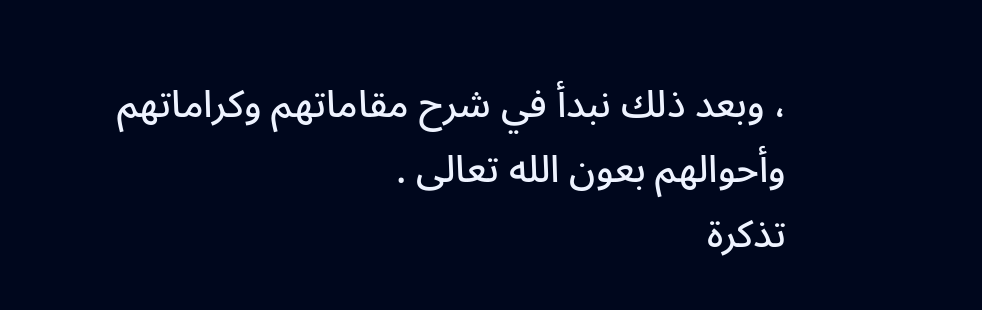، وبعد ذلك نبدأ في شرح مقاماتهم وكراماتهم وأحوالهم بعون الله تعالى .
تذكرة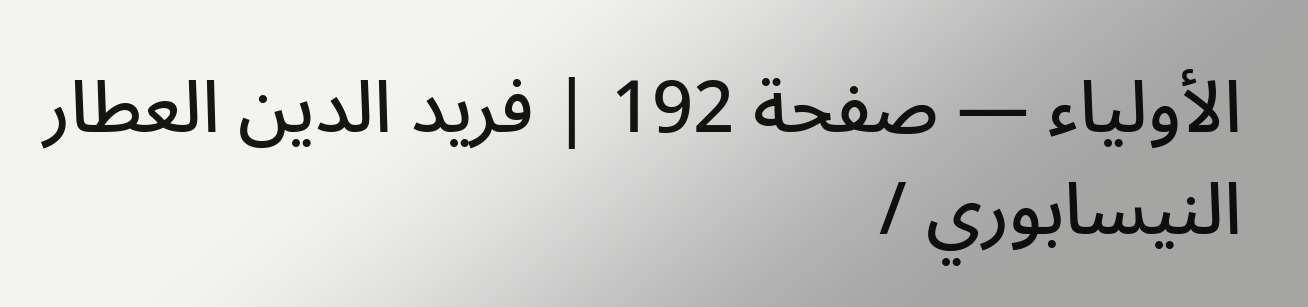الأولياء — صفحة 192 | فريد الدين العطار النيسابوري /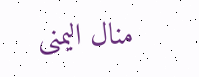منال اليمنى